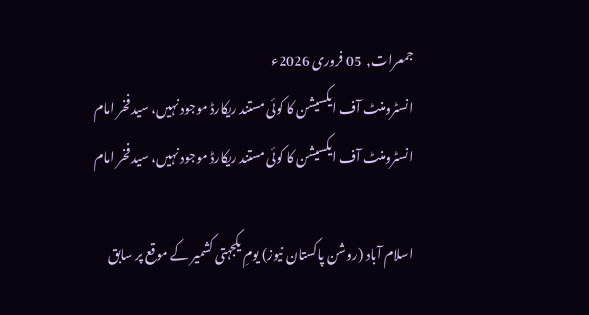جمعرات,  05 فروری 2026ء
انسٹرومنٹ آف ایکسیشن کا کوئی مستند ریکارڈ موجود نہیں، سید فخر امام
انسٹرومنٹ آف ایکسیشن کا کوئی مستند ریکارڈ موجود نہیں، سید فخر امام

اسلام آباد (روشن پاکستان نیوز) یومِ یکجہتی کشمیر کے موقع پر سابق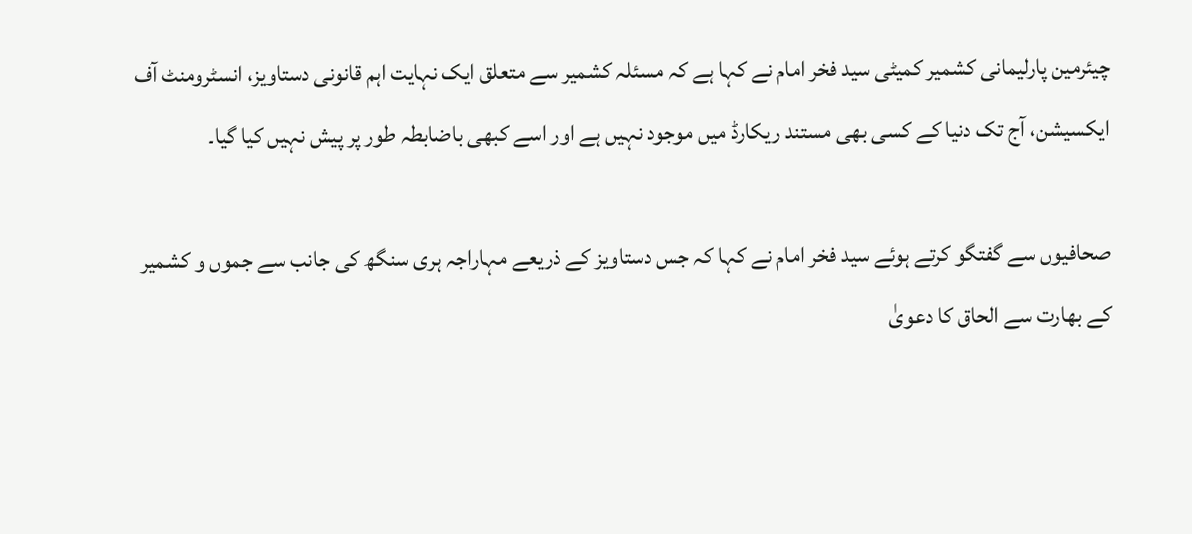چیئرمین پارلیمانی کشمیر کمیٹی سید فخر امام نے کہا ہے کہ مسئلہ کشمیر سے متعلق ایک نہایت اہم قانونی دستاویز، انسٹرومنٹ آف ایکسیشن، آج تک دنیا کے کسی بھی مستند ریکارڈ میں موجود نہیں ہے اور اسے کبھی باضابطہ طور پر پیش نہیں کیا گیا۔

صحافیوں سے گفتگو کرتے ہوئے سید فخر امام نے کہا کہ جس دستاویز کے ذریعے مہاراجہ ہری سنگھ کی جانب سے جموں و کشمیر کے بھارت سے الحاق کا دعویٰ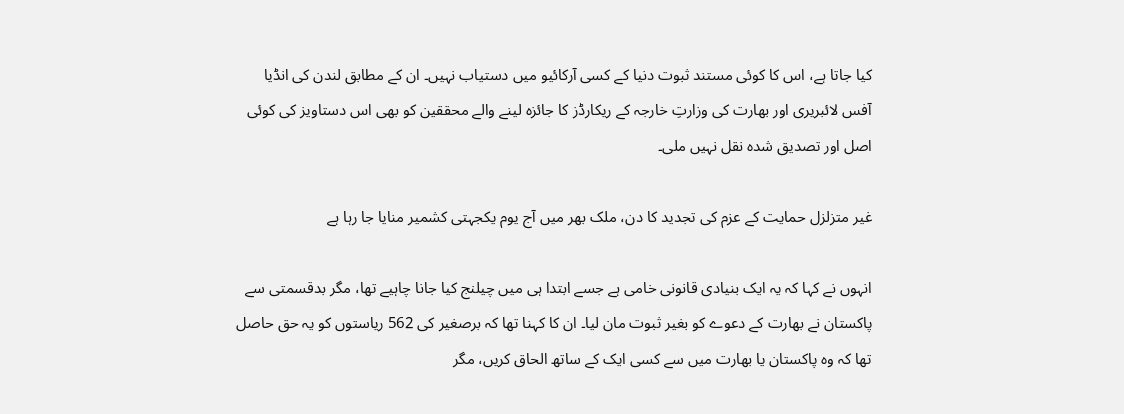کیا جاتا ہے، اس کا کوئی مستند ثبوت دنیا کے کسی آرکائیو میں دستیاب نہیں۔ ان کے مطابق لندن کی انڈیا آفس لائبریری اور بھارت کی وزارتِ خارجہ کے ریکارڈز کا جائزہ لینے والے محققین کو بھی اس دستاویز کی کوئی اصل اور تصدیق شدہ نقل نہیں ملی۔

غیر متزلزل حمایت کے عزم کی تجدید کا دن، ملک بھر میں آج یوم یکجہتی کشمیر منایا جا رہا ہے

انہوں نے کہا کہ یہ ایک بنیادی قانونی خامی ہے جسے ابتدا ہی میں چیلنج کیا جانا چاہیے تھا، مگر بدقسمتی سے پاکستان نے بھارت کے دعوے کو بغیر ثبوت مان لیا۔ ان کا کہنا تھا کہ برصغیر کی 562 ریاستوں کو یہ حق حاصل تھا کہ وہ پاکستان یا بھارت میں سے کسی ایک کے ساتھ الحاق کریں، مگر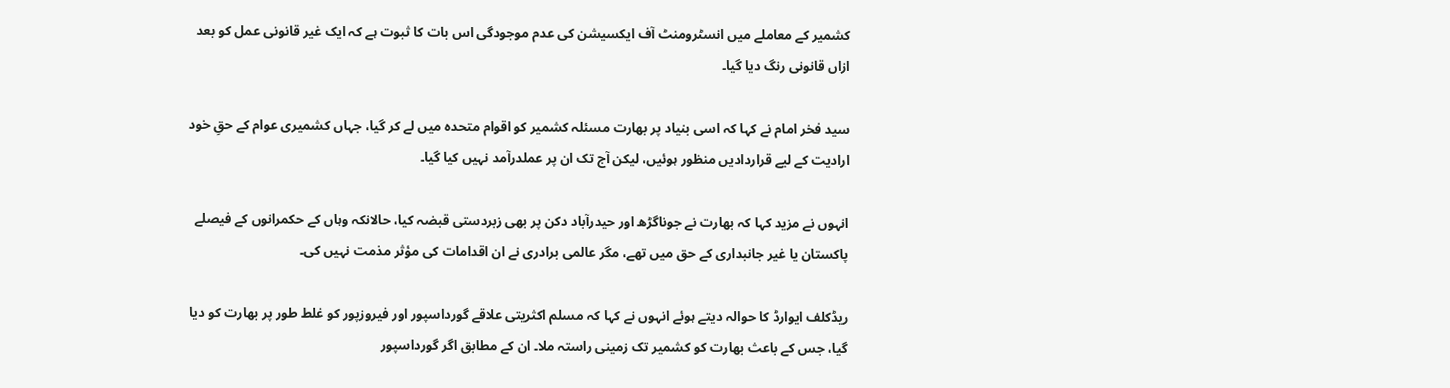کشمیر کے معاملے میں انسٹرومنٹ آف ایکسیشن کی عدم موجودگی اس بات کا ثبوت ہے کہ ایک غیر قانونی عمل کو بعد ازاں قانونی رنگ دیا گیا۔

سید فخر امام نے کہا کہ اسی بنیاد پر بھارت مسئلہ کشمیر کو اقوام متحدہ میں لے کر گیا، جہاں کشمیری عوام کے حقِ خود ارادیت کے لیے قراردادیں منظور ہوئیں، لیکن آج تک ان پر عملدرآمد نہیں کیا گیا۔

انہوں نے مزید کہا کہ بھارت نے جوناگڑھ اور حیدرآباد دکن پر بھی زبردستی قبضہ کیا، حالانکہ وہاں کے حکمرانوں کے فیصلے پاکستان یا غیر جانبداری کے حق میں تھے، مگر عالمی برادری نے ان اقدامات کی مؤثر مذمت نہیں کی۔

ریڈکلف ایوارڈ کا حوالہ دیتے ہوئے انہوں نے کہا کہ مسلم اکثریتی علاقے گورداسپور اور فیروزپور کو غلط طور پر بھارت کو دیا گیا، جس کے باعث بھارت کو کشمیر تک زمینی راستہ ملا۔ ان کے مطابق اگر گورداسپور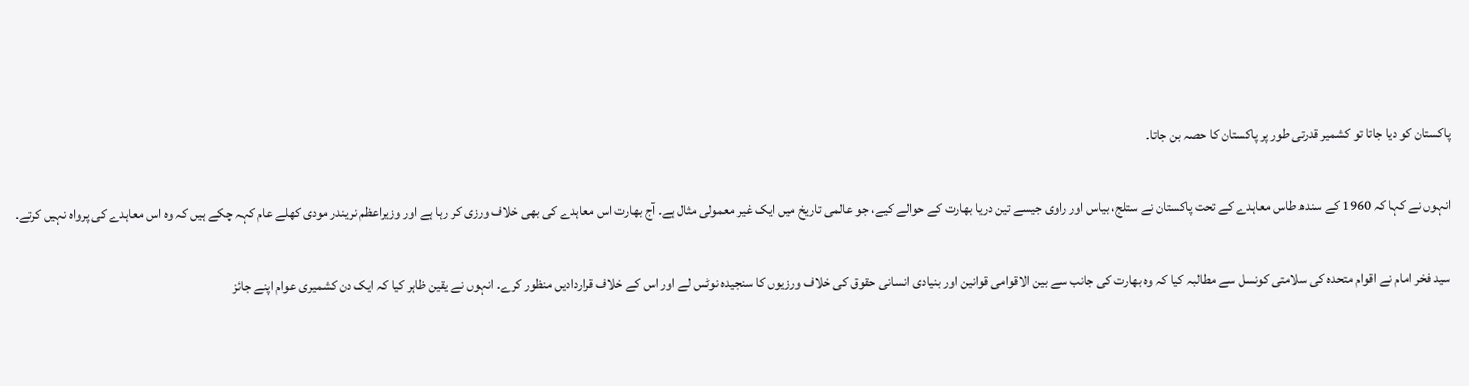پاکستان کو دیا جاتا تو کشمیر قدرتی طور پر پاکستان کا حصہ بن جاتا۔

انہوں نے کہا کہ 1960 کے سندھ طاس معاہدے کے تحت پاکستان نے ستلج، بیاس اور راوی جیسے تین دریا بھارت کے حوالے کیے، جو عالمی تاریخ میں ایک غیر معمولی مثال ہے۔ آج بھارت اس معاہدے کی بھی خلاف ورزی کر رہا ہے اور وزیراعظم نریندر مودی کھلے عام کہہ چکے ہیں کہ وہ اس معاہدے کی پرواہ نہیں کرتے۔

سید فخر امام نے اقوام متحدہ کی سلامتی کونسل سے مطالبہ کیا کہ وہ بھارت کی جانب سے بین الاقوامی قوانین اور بنیادی انسانی حقوق کی خلاف ورزیوں کا سنجیدہ نوٹس لے اور اس کے خلاف قراردادیں منظور کرے۔ انہوں نے یقین ظاہر کیا کہ ایک دن کشمیری عوام اپنے جائز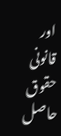اور قانونی حقوق حاصل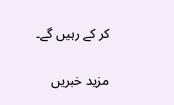کر کے رہیں گے۔

مزید خبریں